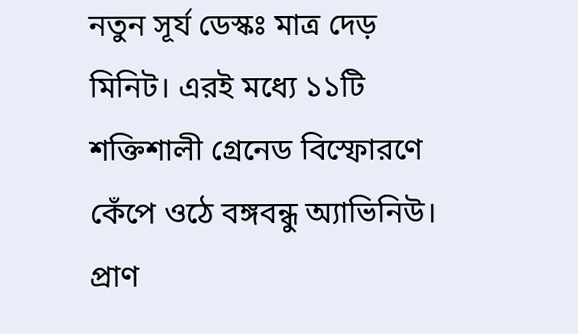নতুন সূর্য ডেস্কঃ মাত্র দেড় মিনিট। এরই মধ্যে ১১টি শক্তিশালী গ্রেনেড বিস্ফোরণে কেঁপে ওঠে বঙ্গবন্ধু অ্যাভিনিউ।
প্রাণ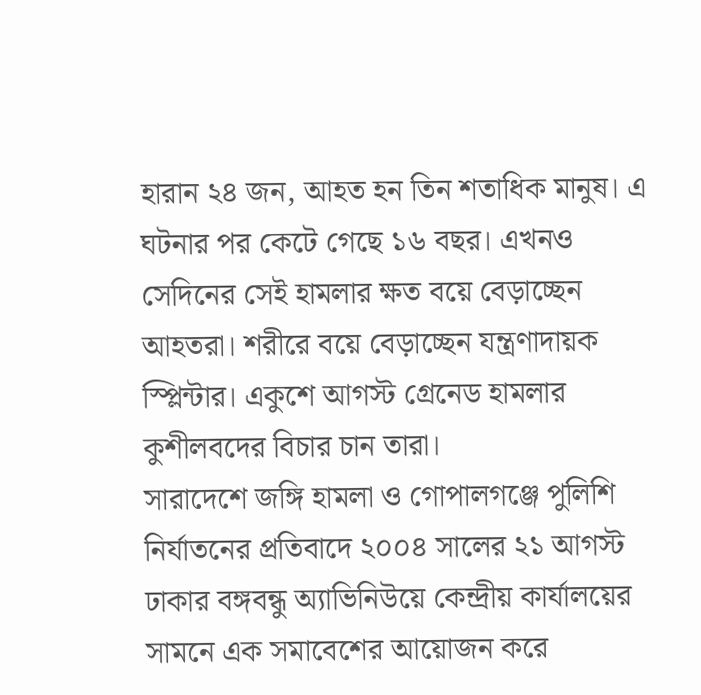হারান ২৪ জন, আহত হন তিন শতাধিক মানুষ। এ ঘটনার পর কেটে গেছে ১৬ বছর। এখনও সেদিনের সেই হামলার ক্ষত বয়ে বেড়াচ্ছেন আহতরা। শরীরে বয়ে বেড়াচ্ছেন যন্ত্রণাদায়ক স্প্লিন্টার। একুশে আগস্ট গ্রেনেড হামলার কুশীলবদের বিচার চান তারা।
সারাদেশে জঙ্গি হামলা ও গোপালগঞ্জে পুলিশি নির্যাতনের প্রতিবাদে ২০০৪ সালের ২১ আগস্ট ঢাকার বঙ্গবন্ধু অ্যাভিনিউয়ে কেন্দ্রীয় কার্যালয়ের সামনে এক সমাবেশের আয়োজন করে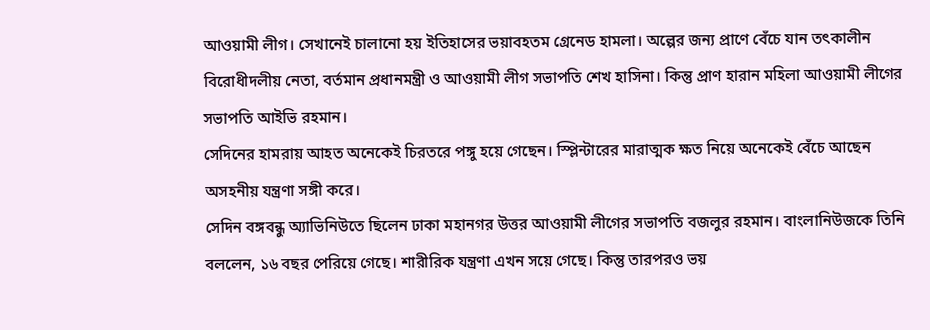আওয়ামী লীগ। সেখানেই চালানো হয় ইতিহাসের ভয়াবহতম গ্রেনেড হামলা। অল্পের জন্য প্রাণে বেঁচে যান তৎকালীন বিরোধীদলীয় নেতা, বর্তমান প্রধানমন্ত্রী ও আওয়ামী লীগ সভাপতি শেখ হাসিনা। কিন্তু প্রাণ হারান মহিলা আওয়ামী লীগের সভাপতি আইভি রহমান।
সেদিনের হামরায় আহত অনেকেই চিরতরে পঙ্গু হয়ে গেছেন। স্প্লিন্টারের মারাত্মক ক্ষত নিয়ে অনেকেই বেঁচে আছেন অসহনীয় যন্ত্রণা সঙ্গী করে।
সেদিন বঙ্গবন্ধু অ্যাভিনিউতে ছিলেন ঢাকা মহানগর উত্তর আওয়ামী লীগের সভাপতি বজলুর রহমান। বাংলানিউজকে তিনি বললেন, ১৬ বছর পেরিয়ে গেছে। শারীরিক যন্ত্রণা এখন সয়ে গেছে। কিন্তু তারপরও ভয়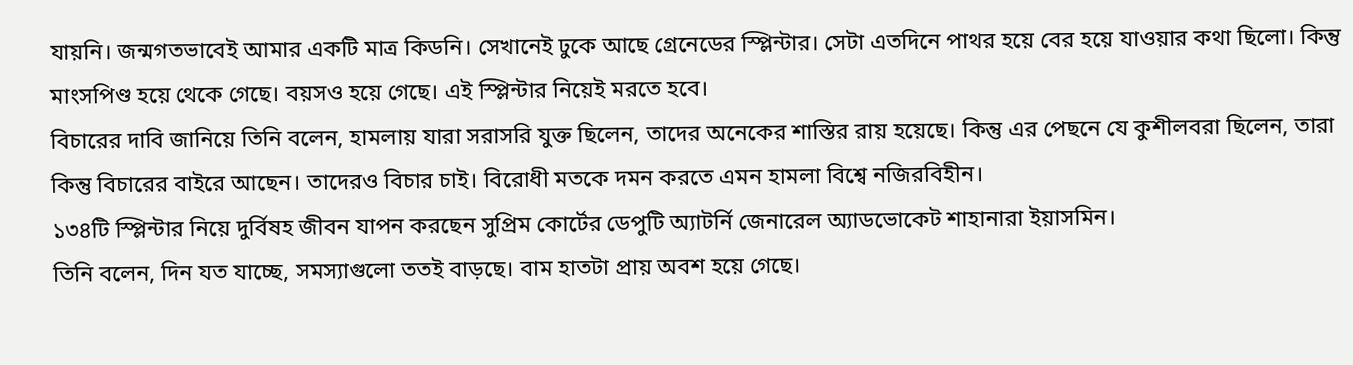যায়নি। জন্মগতভাবেই আমার একটি মাত্র কিডনি। সেখানেই ঢুকে আছে গ্রেনেডের স্প্লিন্টার। সেটা এতদিনে পাথর হয়ে বের হয়ে যাওয়ার কথা ছিলো। কিন্তু মাংসপিণ্ড হয়ে থেকে গেছে। বয়সও হয়ে গেছে। এই স্প্লিন্টার নিয়েই মরতে হবে।
বিচারের দাবি জানিয়ে তিনি বলেন, হামলায় যারা সরাসরি যুক্ত ছিলেন, তাদের অনেকের শাস্তির রায় হয়েছে। কিন্তু এর পেছনে যে কুশীলবরা ছিলেন, তারা কিন্তু বিচারের বাইরে আছেন। তাদেরও বিচার চাই। বিরোধী মতকে দমন করতে এমন হামলা বিশ্বে নজিরবিহীন।
১৩৪টি স্প্লিন্টার নিয়ে দুর্বিষহ জীবন যাপন করছেন সুপ্রিম কোর্টের ডেপুটি অ্যাটর্নি জেনারেল অ্যাডভোকেট শাহানারা ইয়াসমিন।
তিনি বলেন, দিন যত যাচ্ছে, সমস্যাগুলো ততই বাড়ছে। বাম হাতটা প্রায় অবশ হয়ে গেছে।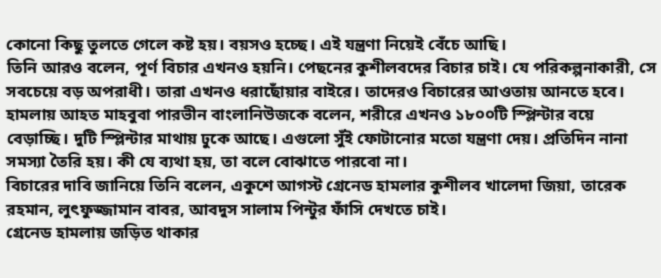কোনো কিছু তুলতে গেলে কষ্ট হয়। বয়সও হচ্ছে। এই যন্ত্রণা নিয়েই বেঁচে আছি।
তিনি আরও বলেন, পূর্ণ বিচার এখনও হয়নি। পেছনের কুশীলবদের বিচার চাই। যে পরিকল্পনাকারী, সে সবচেয়ে বড় অপরাধী। তারা এখনও ধরাছোঁয়ার বাইরে। তাদেরও বিচারের আওতায় আনতে হবে।
হামলায় আহত মাহবুবা পারভীন বাংলানিউজকে বলেন, শরীরে এখনও ১৮০০টি স্প্লিন্টার বয়ে বেড়াচ্ছি। দুটি স্প্লিন্টার মাথায় ঢুকে আছে। এগুলো সুঁই ফোটানোর মতো যন্ত্রণা দেয়। প্রতিদিন নানা সমস্যা তৈরি হয়। কী যে ব্যথা হয়, তা বলে বোঝাতে পারবো না।
বিচারের দাবি জানিয়ে তিনি বলেন, একুশে আগস্ট গ্রেনেড হামলার কুশীলব খালেদা জিয়া, তারেক রহমান, লুৎফুজ্জামান বাবর, আবদুস সালাম পিন্টুর ফাঁসি দেখতে চাই।
গ্রেনেড হামলায় জড়িত থাকার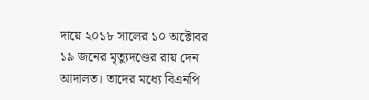দায়ে ২০১৮ সালের ১০ অক্টোবর ১৯ জনের মৃত্যুদণ্ডের রায় দেন আদালত। তাদের মধ্যে বিএনপি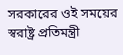সরকারের ওই সময়ের স্বরাষ্ট্র প্রতিমন্ত্রী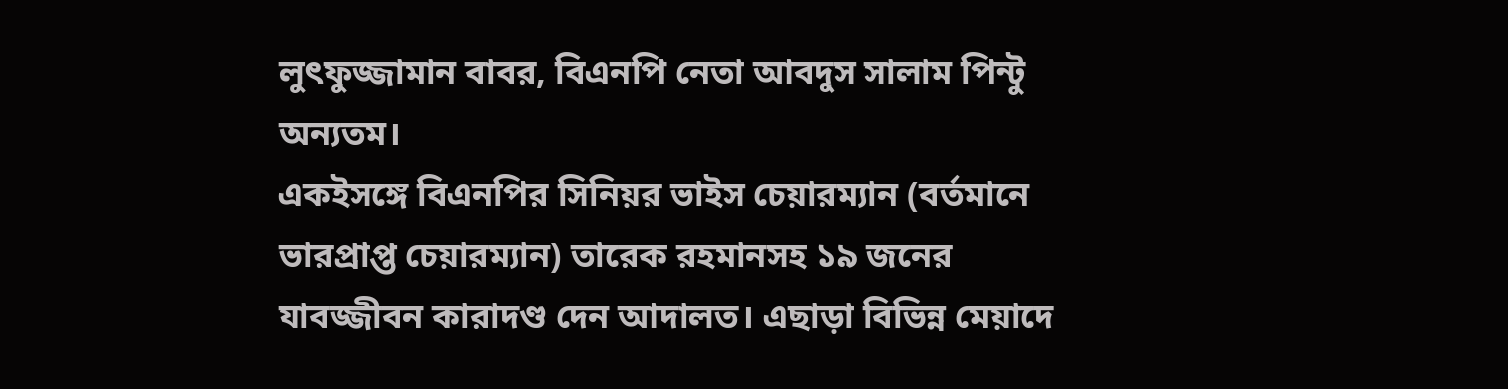লুৎফুজ্জামান বাবর, বিএনপি নেতা আবদুস সালাম পিন্টু অন্যতম।
একইসঙ্গে বিএনপির সিনিয়র ভাইস চেয়ারম্যান (বর্তমানে ভারপ্রাপ্ত চেয়ারম্যান) তারেক রহমানসহ ১৯ জনের যাবজ্জীবন কারাদণ্ড দেন আদালত। এছাড়া বিভিন্ন মেয়াদে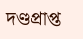দণ্ডপ্রাপ্ত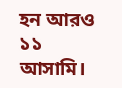হন আরও ১১ আসামি।